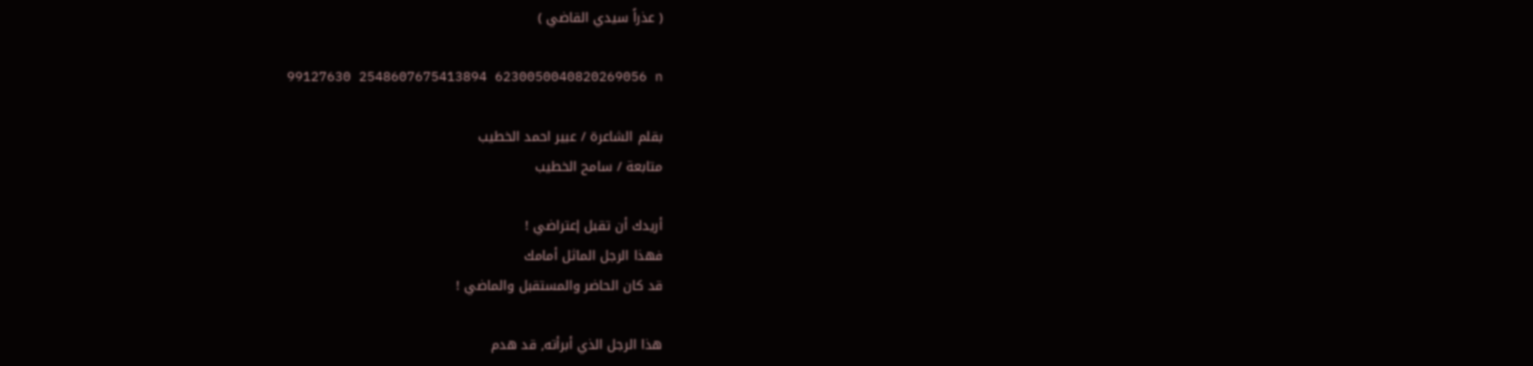( عذراً سيدي القاضي )

99127630 2548607675413894 6230050040820269056 n

بقلم الشاعرة / عبير احمد الخطيب
متابعة / سامح الخطيب

أريدك أن تقبل إعتراضي !
فهذا الرجل الماثل أمامك
قد كان الحاضر والمستقبل والماضي !

هذا الرجل الذي أبرأته, قد هدم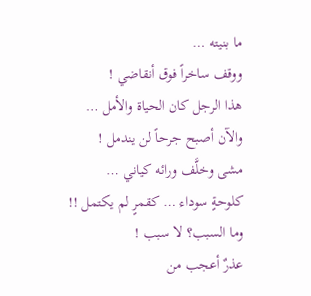ما بنيته …
ووقف ساخراً فوق أنقاضي !
هذا الرجل كان الحياة والأمل …
والآن أصبح جرحاً لن يندمل !
مشى وخلَّف ورائه كياني …
كلوحةٍ سوداء … كقمرٍ لم يكتمل !!
وما السبب؟ لا سبب !
عذرٌ أعجب من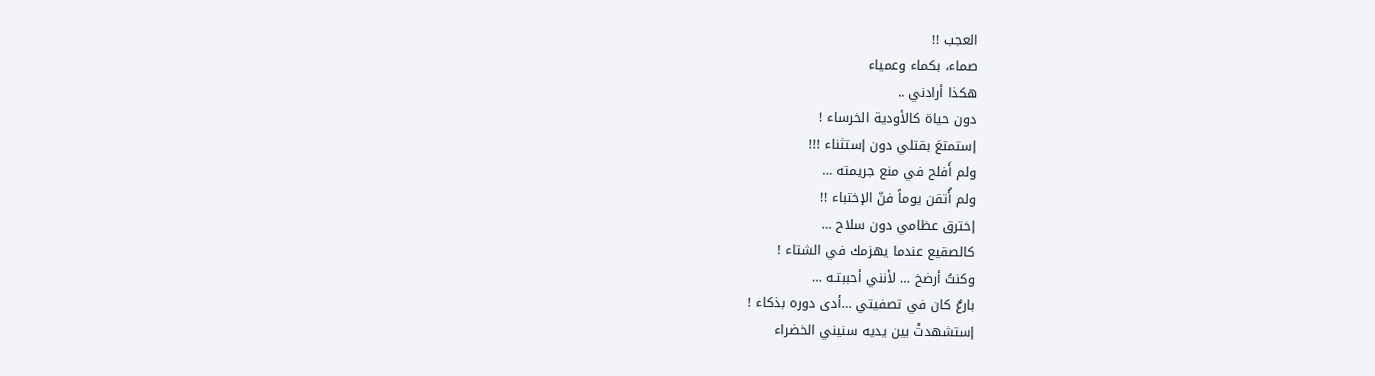العجب !!
صماء، بكماء وعمياء
هكذا أرادني ..
دون حياة كالأودية الخرساء !
إستمتعَ بقتلي دون إستثناء !!!
ولم أَفلح في منع جريمته …
ولم أُتقن يوماً فنّ الإختباء !!
إخترق عظامي دون سلاح …
كالصقيع عندما يهزمك في الشتاء !
وكنتُ أرضخ … لأنني أحببتـه …
بارعٌ كان في تصفيتي …أدى دوره بذكاء !
إستشهدتْ بين يديه سنيني الخضراء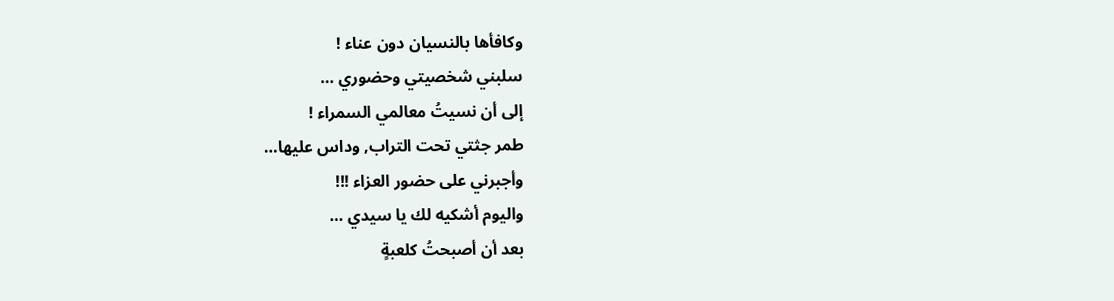وكافأها بالنسيان دون عناء !
سلبني شخصيتي وحضوري …
إلى أن نسيتُ معالمي السمراء !
طمر جثتي تحت التراب, وداس عليها…
وأجبرني على حضور العزاء !!!
واليوم أشكيه لك يا سيدي …
بعد أن أصبحتُ كلعبةٍ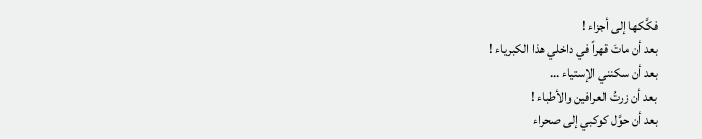فكَّكها إلى أجزاء !
بعد أن ماتَ قهراً في داخلي هذا الكبرياء !
بعد أن سكنني الإستياء …
بعد أن زرتُ العرافين والأطباء !
بعد أن حوَّل كوكبي إلى صحراء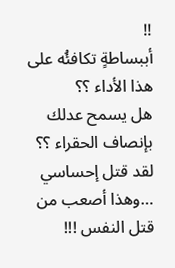!!
أببساطةٍ تكافئُه على هذا الأداء ؟؟
هل يسمح عدلك بإنصاف الحقراء ؟؟
لقد قتل إحساسي …وهذا أصعب من قتل النفس !!!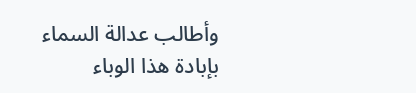وأطالب عدالة السماء بإبادة هذا الوباء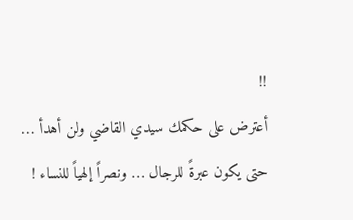!!
أعترض على حكمك سيدي القاضي ولن أهدأ …
حتى يكون عبرةً للرجال … ونصراً إلهياً للنساء !